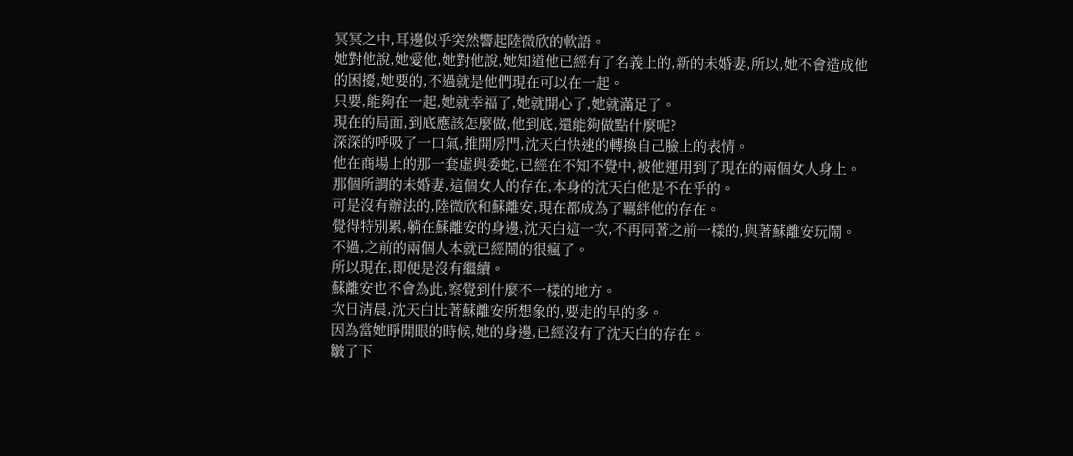冥冥之中,耳邊似乎突然響起陸微欣的軟語。
她對他說,她愛他,她對他說,她知道他已經有了名義上的,新的未婚妻,所以,她不會造成他的困擾,她要的,不過就是他們現在可以在一起。
只要,能夠在一起,她就幸福了,她就開心了,她就滿足了。
現在的局面,到底應該怎麼做,他到底,還能夠做點什麼呢?
深深的呼吸了一口氣,推開房門,沈天白快速的轉換自己臉上的表情。
他在商場上的那一套虛與委蛇,已經在不知不覺中,被他運用到了現在的兩個女人身上。
那個所謂的未婚妻,這個女人的存在,本身的沈天白他是不在乎的。
可是沒有辦法的,陸微欣和蘇離安,現在都成為了羈絆他的存在。
覺得特別累,躺在蘇離安的身邊,沈天白這一次,不再同著之前一樣的,與著蘇離安玩鬧。
不過,之前的兩個人本就已經鬧的很瘋了。
所以現在,即便是沒有繼續。
蘇離安也不會為此,察覺到什麼不一樣的地方。
次日清晨,沈天白比著蘇離安所想象的,要走的早的多。
因為當她睜開眼的時候,她的身邊,已經沒有了沈天白的存在。
皺了下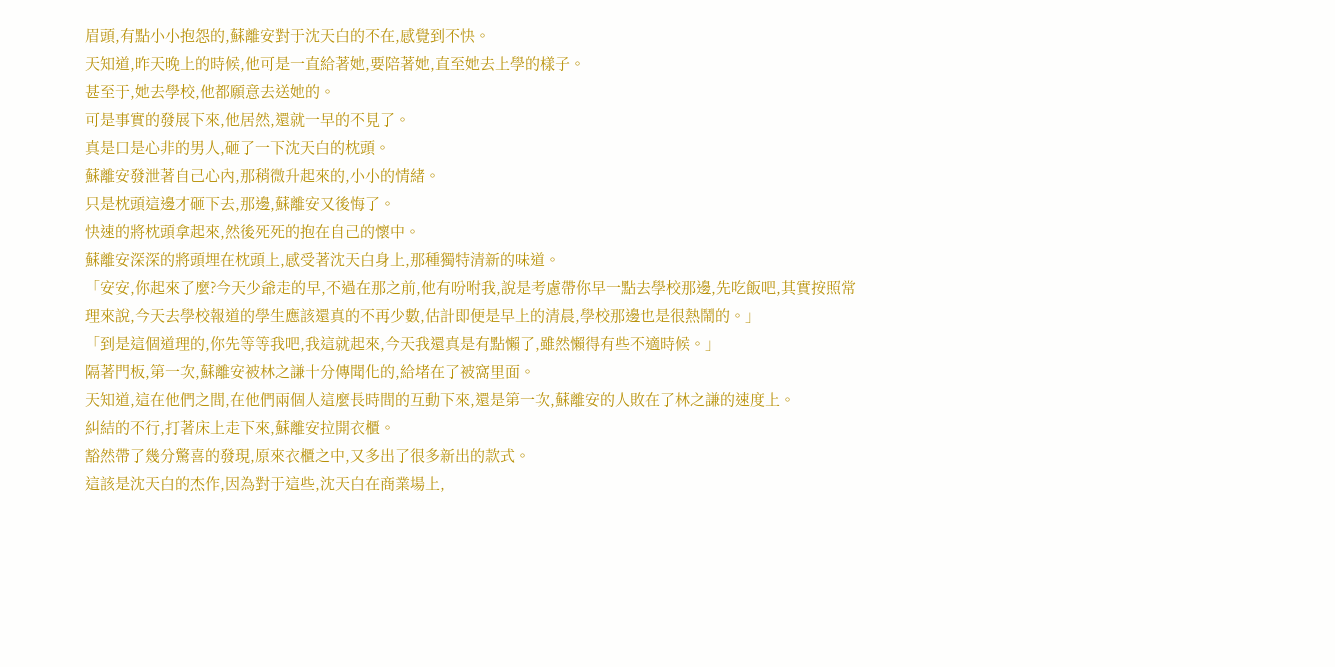眉頭,有點小小抱怨的,蘇離安對于沈天白的不在,感覺到不快。
天知道,昨天晚上的時候,他可是一直給著她,要陪著她,直至她去上學的樣子。
甚至于,她去學校,他都願意去送她的。
可是事實的發展下來,他居然,還就一早的不見了。
真是口是心非的男人,砸了一下沈天白的枕頭。
蘇離安發泄著自己心內,那稍微升起來的,小小的情緒。
只是枕頭這邊才砸下去,那邊,蘇離安又後悔了。
快速的將枕頭拿起來,然後死死的抱在自己的懷中。
蘇離安深深的將頭埋在枕頭上,感受著沈天白身上,那種獨特清新的味道。
「安安,你起來了麼?今天少爺走的早,不過在那之前,他有吩咐我,說是考慮帶你早一點去學校那邊,先吃飯吧,其實按照常理來說,今天去學校報道的學生應該還真的不再少數,估計即便是早上的清晨,學校那邊也是很熱鬧的。」
「到是這個道理的,你先等等我吧,我這就起來,今天我還真是有點懶了,雖然懶得有些不適時候。」
隔著門板,第一次,蘇離安被林之謙十分傳聞化的,給堵在了被窩里面。
天知道,這在他們之間,在他們兩個人這麼長時間的互動下來,還是第一次,蘇離安的人敗在了林之謙的速度上。
糾結的不行,打著床上走下來,蘇離安拉開衣櫃。
豁然帶了幾分驚喜的發現,原來衣櫃之中,又多出了很多新出的款式。
這該是沈天白的杰作,因為對于這些,沈天白在商業場上,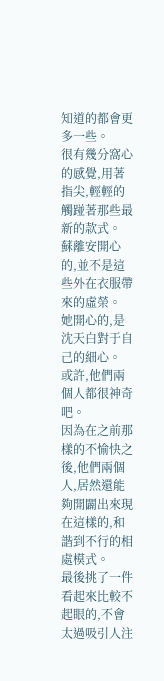知道的都會更多一些。
很有幾分窩心的感覺,用著指尖,輕輕的觸踫著那些最新的款式。
蘇離安開心的,並不是這些外在衣服帶來的虛榮。
她開心的,是沈天白對于自己的細心。
或許,他們兩個人都很神奇吧。
因為在之前那樣的不愉快之後,他們兩個人,居然還能夠開闢出來現在這樣的,和諧到不行的相處模式。
最後挑了一件看起來比較不起眼的,不會太過吸引人注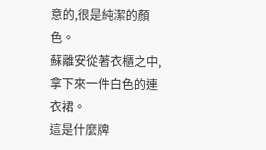意的,很是純潔的顏色。
蘇離安從著衣櫃之中,拿下來一件白色的連衣裙。
這是什麼牌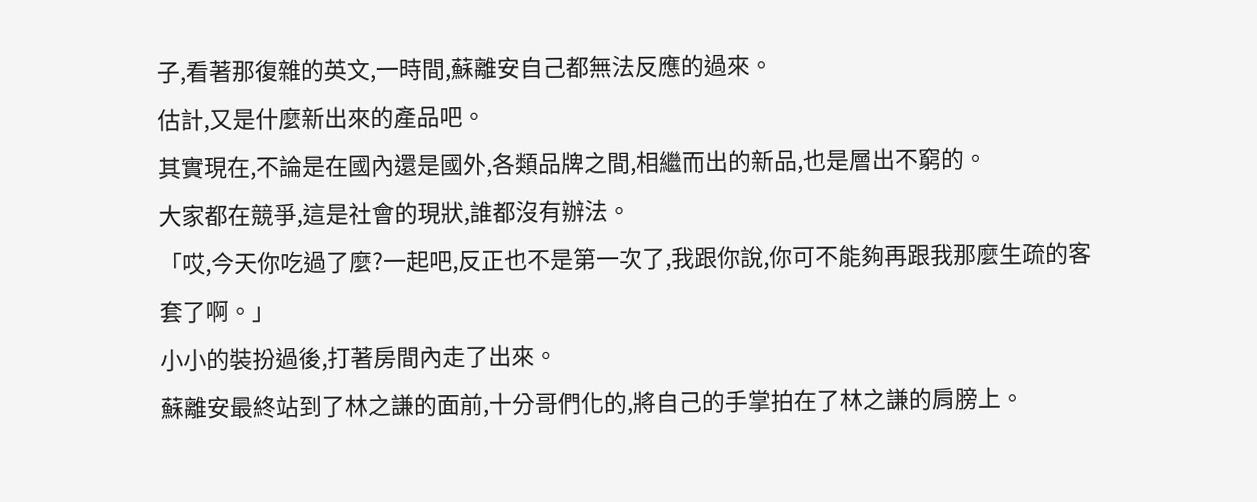子,看著那復雜的英文,一時間,蘇離安自己都無法反應的過來。
估計,又是什麼新出來的產品吧。
其實現在,不論是在國內還是國外,各類品牌之間,相繼而出的新品,也是層出不窮的。
大家都在競爭,這是社會的現狀,誰都沒有辦法。
「哎,今天你吃過了麼?一起吧,反正也不是第一次了,我跟你說,你可不能夠再跟我那麼生疏的客套了啊。」
小小的裝扮過後,打著房間內走了出來。
蘇離安最終站到了林之謙的面前,十分哥們化的,將自己的手掌拍在了林之謙的肩膀上。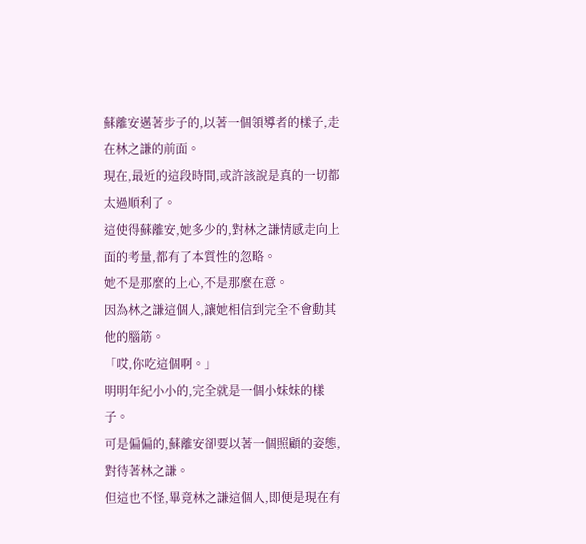蘇離安邁著步子的,以著一個領導者的樣子,走在林之謙的前面。
現在,最近的這段時間,或許該說是真的一切都太過順利了。
這使得蘇離安,她多少的,對林之謙情感走向上面的考量,都有了本質性的忽略。
她不是那麼的上心,不是那麼在意。
因為林之謙這個人,讓她相信到完全不會動其他的腦筋。
「哎,你吃這個啊。」
明明年紀小小的,完全就是一個小妹妹的樣子。
可是偏偏的,蘇離安卻要以著一個照顧的姿態,對待著林之謙。
但這也不怪,畢竟林之謙這個人,即便是現在有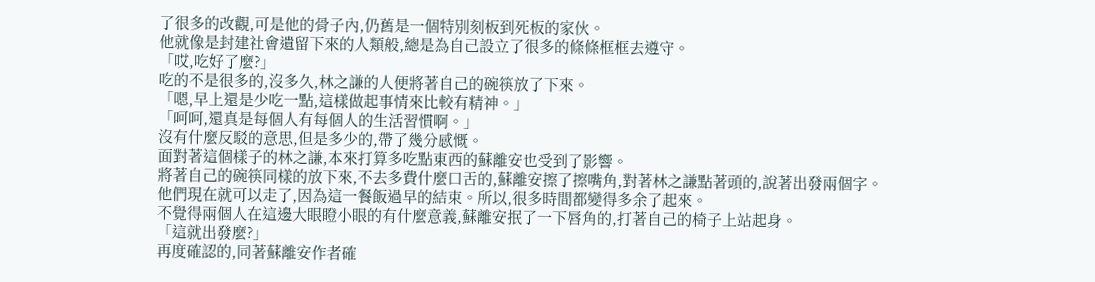了很多的改觀,可是他的骨子內,仍舊是一個特別刻板到死板的家伙。
他就像是封建社會遺留下來的人類般,總是為自己設立了很多的條條框框去遵守。
「哎,吃好了麼?」
吃的不是很多的,沒多久,林之謙的人便將著自己的碗筷放了下來。
「嗯,早上還是少吃一點,這樣做起事情來比較有精神。」
「呵呵,還真是每個人有每個人的生活習慣啊。」
沒有什麼反駁的意思,但是多少的,帶了幾分感慨。
面對著這個樣子的林之謙,本來打算多吃點東西的蘇離安也受到了影響。
將著自己的碗筷同樣的放下來,不去多費什麼口舌的,蘇離安擦了擦嘴角,對著林之謙點著頭的,說著出發兩個字。
他們現在就可以走了,因為這一餐飯過早的結束。所以,很多時間都變得多余了起來。
不覺得兩個人在這邊大眼瞪小眼的有什麼意義,蘇離安抿了一下唇角的,打著自己的椅子上站起身。
「這就出發麼?」
再度確認的,同著蘇離安作者確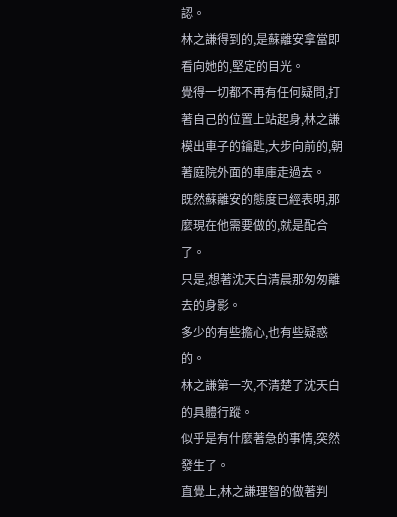認。
林之謙得到的,是蘇離安拿當即看向她的,堅定的目光。
覺得一切都不再有任何疑問,打著自己的位置上站起身,林之謙模出車子的鑰匙,大步向前的,朝著庭院外面的車庫走過去。
既然蘇離安的態度已經表明,那麼現在他需要做的,就是配合了。
只是,想著沈天白清晨那匆匆離去的身影。
多少的有些擔心,也有些疑惑的。
林之謙第一次,不清楚了沈天白的具體行蹤。
似乎是有什麼著急的事情,突然發生了。
直覺上,林之謙理智的做著判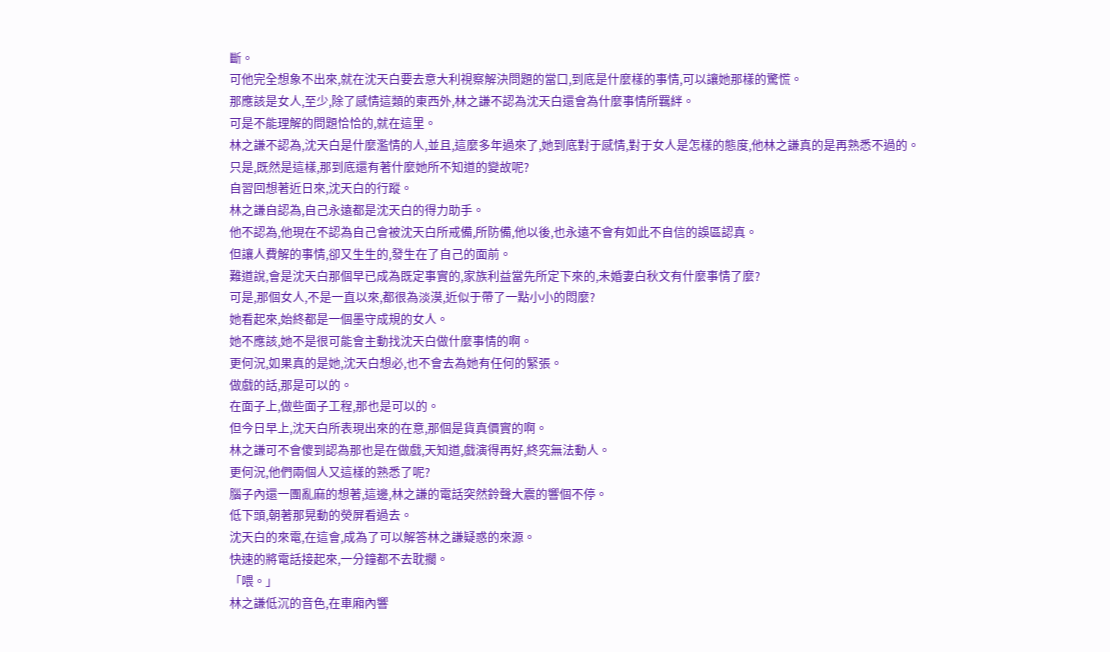斷。
可他完全想象不出來,就在沈天白要去意大利視察解決問題的當口,到底是什麼樣的事情,可以讓她那樣的驚慌。
那應該是女人,至少,除了感情這類的東西外,林之謙不認為沈天白還會為什麼事情所羈絆。
可是不能理解的問題恰恰的,就在這里。
林之謙不認為,沈天白是什麼濫情的人,並且,這麼多年過來了,她到底對于感情,對于女人是怎樣的態度,他林之謙真的是再熟悉不過的。
只是,既然是這樣,那到底還有著什麼她所不知道的變故呢?
自習回想著近日來,沈天白的行蹤。
林之謙自認為,自己永遠都是沈天白的得力助手。
他不認為,他現在不認為自己會被沈天白所戒備,所防備,他以後,也永遠不會有如此不自信的誤區認真。
但讓人費解的事情,卻又生生的,發生在了自己的面前。
難道說,會是沈天白那個早已成為既定事實的,家族利益當先所定下來的,未婚妻白秋文有什麼事情了麼?
可是,那個女人,不是一直以來,都很為淡漠,近似于帶了一點小小的悶麼?
她看起來,始終都是一個墨守成規的女人。
她不應該,她不是很可能會主動找沈天白做什麼事情的啊。
更何況,如果真的是她,沈天白想必,也不會去為她有任何的緊張。
做戲的話,那是可以的。
在面子上,做些面子工程,那也是可以的。
但今日早上,沈天白所表現出來的在意,那個是貨真價實的啊。
林之謙可不會傻到認為那也是在做戲,天知道,戲演得再好,終究無法動人。
更何況,他們兩個人又這樣的熟悉了呢?
腦子內還一團亂麻的想著,這邊,林之謙的電話突然鈴聲大震的響個不停。
低下頭,朝著那晃動的熒屏看過去。
沈天白的來電,在這會,成為了可以解答林之謙疑惑的來源。
快速的將電話接起來,一分鐘都不去耽擱。
「喂。」
林之謙低沉的音色,在車廂內響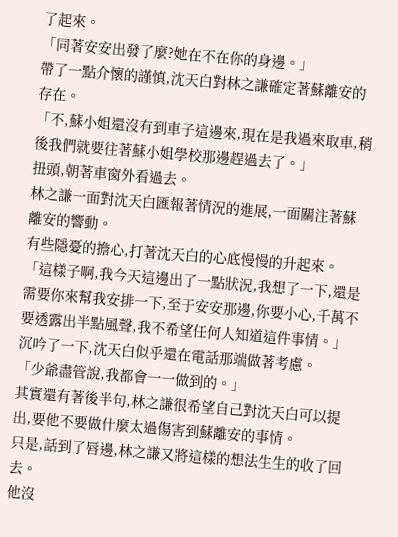了起來。
「同著安安出發了麼?她在不在你的身邊。」
帶了一點介懷的謹慎,沈天白對林之謙確定著蘇離安的存在。
「不,蘇小姐還沒有到車子這邊來,現在是我過來取車,稍後我們就要往著蘇小姐學校那邊趕過去了。」
扭頭,朝著車窗外看過去。
林之謙一面對沈天白匯報著情況的進展,一面關注著蘇離安的響動。
有些隱憂的擔心,打著沈天白的心底慢慢的升起來。
「這樣子啊,我今天這邊出了一點狀況,我想了一下,還是需要你來幫我安排一下,至于安安那邊,你要小心,千萬不要透露出半點風聲,我不希望任何人知道這件事情。」
沉吟了一下,沈天白似乎還在電話那端做著考慮。
「少爺盡管說,我都會一一做到的。」
其實還有著後半句,林之謙很希望自己對沈天白可以提出,要他不要做什麼太過傷害到蘇離安的事情。
只是,話到了唇邊,林之謙又將這樣的想法生生的收了回去。
他沒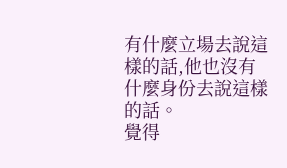有什麼立場去說這樣的話,他也沒有什麼身份去說這樣的話。
覺得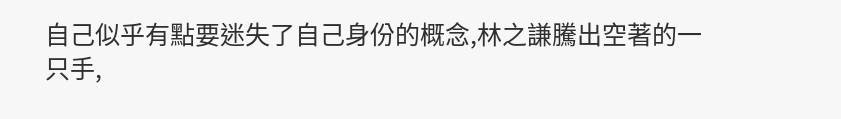自己似乎有點要迷失了自己身份的概念,林之謙騰出空著的一只手,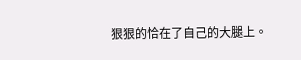狠狠的恰在了自己的大腿上。